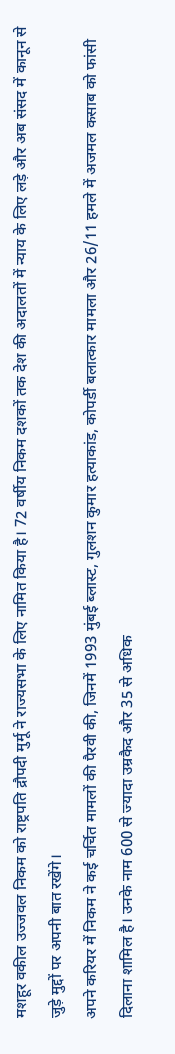मशहूर वकील उज्जवल निकम को राष्ट्रपति द्रौपदी मुर्मू ने राज्यसभा के लिए नामित किया है। 72 वर्षीय निकम दशकों तक देश की अदालतों में न्याय के लिए लड़े और अब संसद में कानून से जुड़े मुद्दों पर अपनी बात रखेंगे।
अपने करियर में निकम ने कई चर्चित मामलों की पैरवी की, जिनमें 1993 मुंबई ब्लास्ट, गुलशन कुमार हत्याकांड, कोपर्डी बलात्कार मामला और 26/11 हमले में अजमल कसाब को फांसी दिलाना शामिल है। उनके नाम 600 से ज्यादा उम्रकैद और 35 से अधिक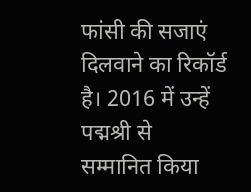फांसी की सजाएं दिलवाने का रिकॉर्ड है। 2016 में उन्हें पद्मश्री से सम्मानित किया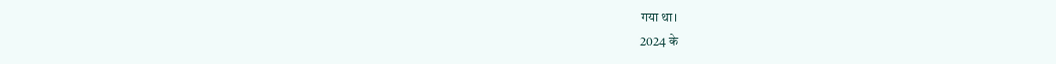गया था।
2024 के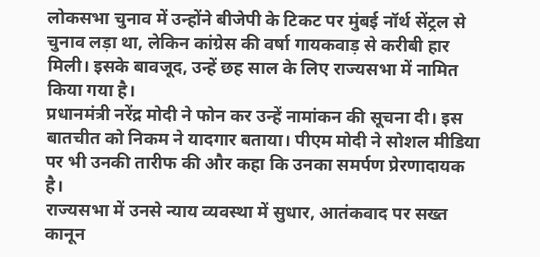लोकसभा चुनाव में उन्होंने बीजेपी के टिकट पर मुंबई नॉर्थ सेंट्रल से चुनाव लड़ा था, लेकिन कांग्रेस की वर्षा गायकवाड़ से करीबी हार मिली। इसके बावजूद, उन्हें छह साल के लिए राज्यसभा में नामित किया गया है।
प्रधानमंत्री नरेंद्र मोदी ने फोन कर उन्हें नामांकन की सूचना दी। इस बातचीत को निकम ने यादगार बताया। पीएम मोदी ने सोशल मीडिया पर भी उनकी तारीफ की और कहा कि उनका समर्पण प्रेरणादायक है।
राज्यसभा में उनसे न्याय व्यवस्था में सुधार, आतंकवाद पर सख्त कानून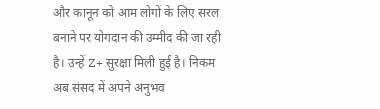और कानून को आम लोगों के लिए सरल बनाने पर योगदान की उम्मीद की जा रही है। उन्हें Z+ सुरक्षा मिली हुई है। निकम अब संसद में अपने अनुभव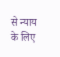से न्याय के लिए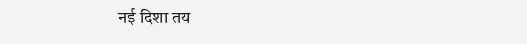नई दिशा तय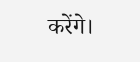करेंगे।